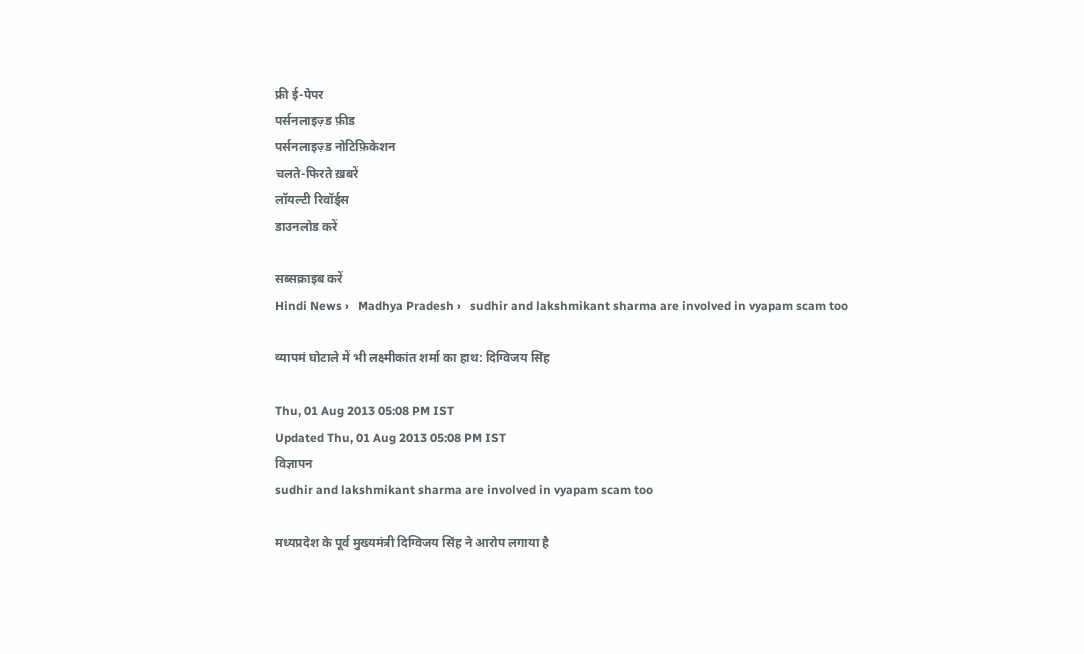फ्री ई-पेपर
पर्सनलाइज़्ड फ़ीड
पर्सनलाइज़्ड नोटिफ़िकेशन
चलते-फिरते ख़बरें
लॉयल्टी रिवॉर्ड्स
डाउनलोड करें

सब्सक्राइब करें
Hindi News ›   Madhya Pradesh ›   sudhir and lakshmikant sharma are involved in vyapam scam too

व्यापमं घोटाले में भी लक्ष्मीकांत शर्मा का हाथ: दिग्विजय सिंह

Thu, 01 Aug 2013 05:08 PM IST
Updated Thu, 01 Aug 2013 05:08 PM IST
विज्ञापन
sudhir and lakshmikant sharma are involved in vyapam scam too

मध्यप्रदेश के पूर्व मुख्यमंत्री दिग्विजय सिंह ने आरोप लगाया है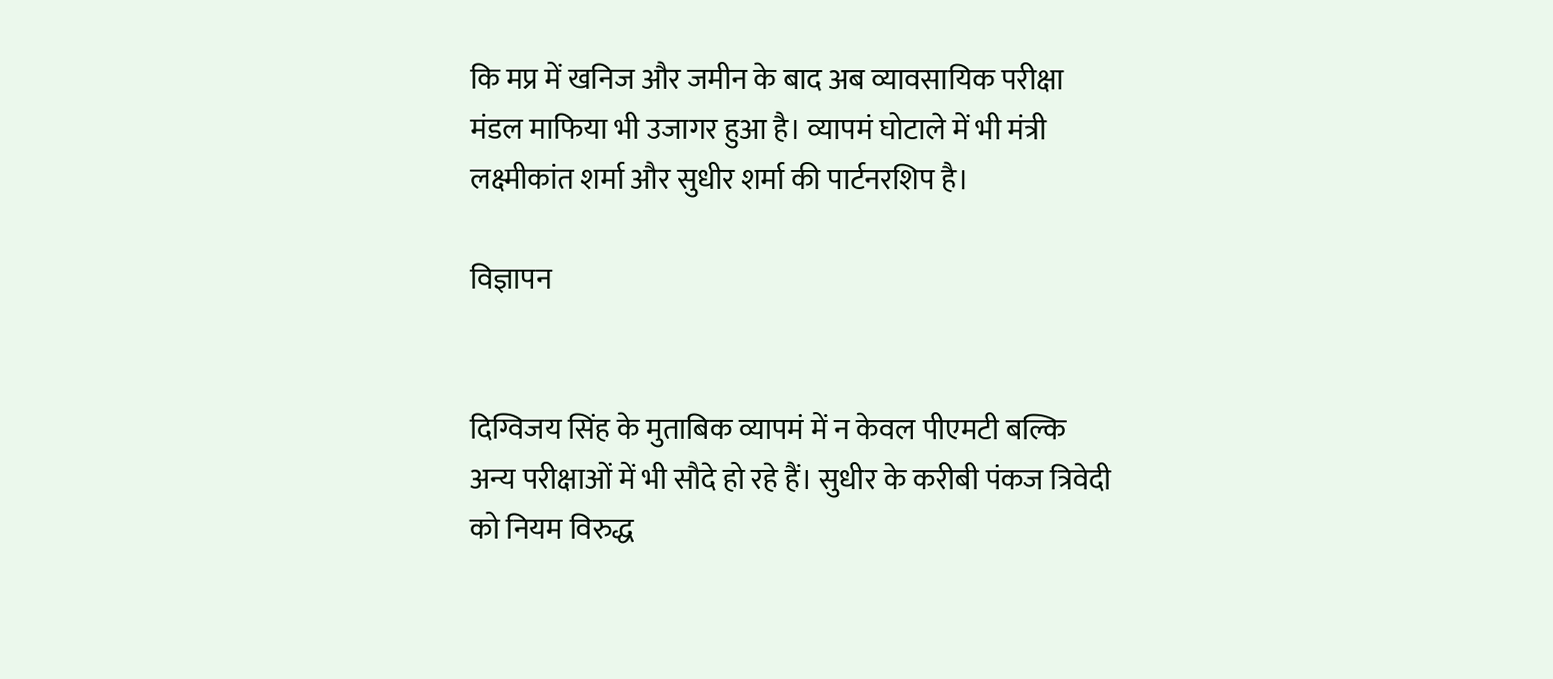कि मप्र में खनिज और जमीन के बाद अब व्यावसायिक परीक्षा मंडल माफिया भी उजागर हुआ है। व्यापमं घोटाले में भी मंत्री लक्ष्मीकांत शर्मा और सुधीर शर्मा की पार्टनरशिप है।

विज्ञापन


दिग्विजय सिंह के मुताबिक व्यापमं में न केवल पीएमटी बल्कि अन्य परीक्षाओं में भी सौदे हो रहे हैं। सुधीर के करीबी पंकज त्रिवेदी को नियम विरुद्ध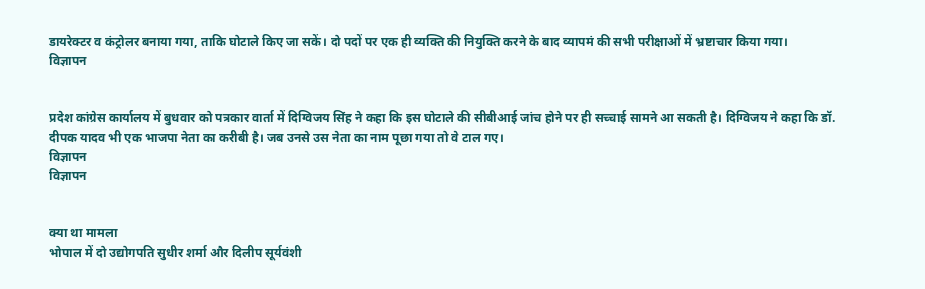डायरेक्टर व कंट्रोलर बनाया गया, ताकि घोटाले किए जा सकें। दो पदों पर एक ही व्यक्ति की नियुक्ति करने के बाद व्यापमं की सभी परीक्षाओं में भ्रष्टाचार किया गया।
विज्ञापन


प्रदेश कांग्रेस कार्यालय में बुधवार को पत्रकार वार्ता में दिग्विजय सिंह ने कहा कि इस घोटाले की सीबीआई जांच होने पर ही सच्चाई सामने आ सकती है। दिग्विजय ने कहा कि डॉ. दीपक यादव भी एक भाजपा नेता का करीबी है। जब उनसे उस नेता का नाम पूछा गया तो वे टाल गए।
विज्ञापन
विज्ञापन


क्या था मामला
भोपाल में दो उद्योगपति सुधीर शर्मा और दिलीप सूर्यवंशी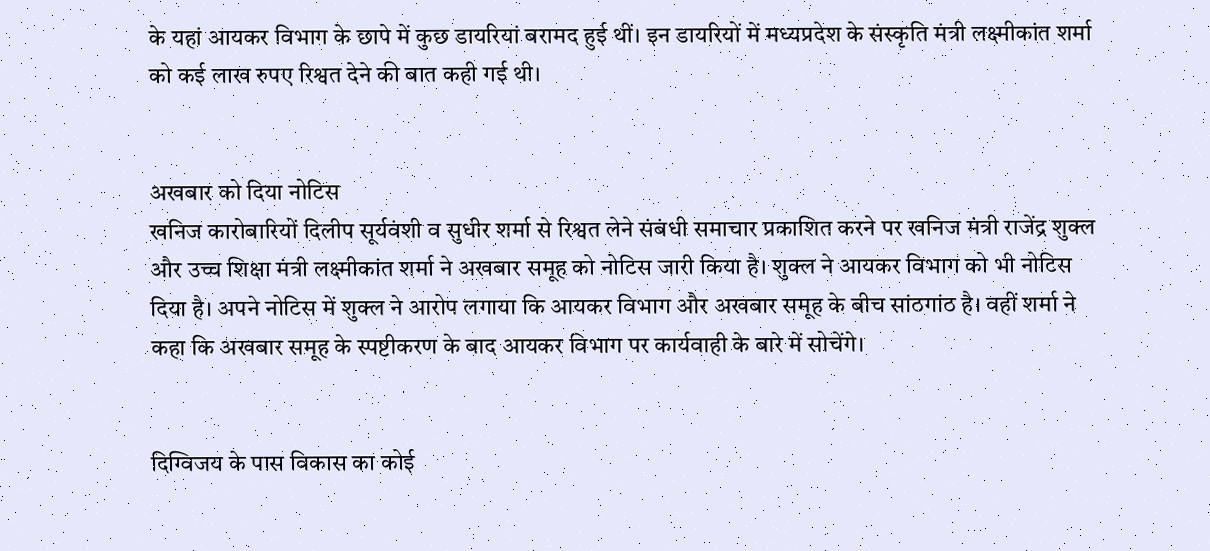के यहां आयकर विभाग के छापे में कुछ डायरियां बरामद हुई थीं। इन डायरियों में मध्यप्रदेश के संस्कृति मंत्री लक्ष्मीकांत शर्मा को कई लाख रुपए रिश्वत देने की बात कही गई थी।


अखबार को दिया नोटिस
खनिज कारोबारियों दिलीप सूर्यवंशी व सुधीर शर्मा से रिश्वत लेने संबंधी समाचार प्रकाशित करने पर खनिज मंत्री राजेंद्र शुक्ल और उच्च शिक्षा मंत्री लक्ष्मीकांत शर्मा ने अखबार समूह को नोटिस जारी किया है। शुक्ल ने आयकर विभाग को भी नोटिस दिया है। अपने नोटिस में शुक्ल ने आरोप लगाया कि आयकर विभाग और अखबार समूह के बीच सांठगांठ है। वहीं शर्मा ने कहा कि अखबार समूह के स्पष्टीकरण के बाद आयकर विभाग पर कार्यवाही के बारे में सोचेंगे।


दिग्विजय के पास विकास का कोई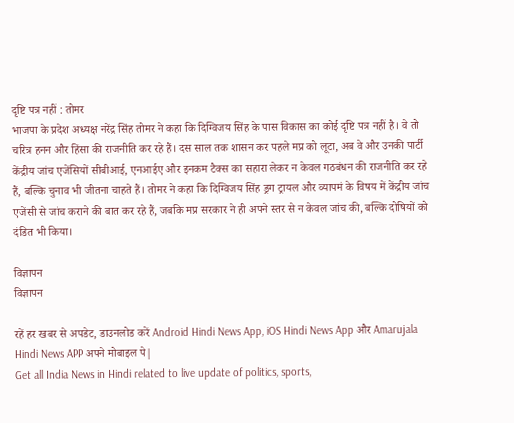दृष्टि पत्र नहीं : तोमर
भाजपा के प्रदेश अध्यक्ष नरेंद्र सिंह तोमर ने कहा कि दिग्विजय सिंह के पास विकास का कोई दृष्टि पत्र नहीं है। वे तो चरित्र हनन और हिंसा की राजनीति कर रहे हैं। दस साल तक शासन कर पहले मप्र को लूटा, अब वे और उनकी पार्टी केंद्रीय जांच एजेंसियों सीबीआई, एनआईए और इनकम टैक्स का सहारा लेकर न केवल गठबंधन की राजनीति कर रहे हैं, बल्कि चुनाव भी जीतना चाहते हैं। तोमर ने कहा कि दिग्विजय सिंह ड्रग ट्रायल और व्यापमं के विषय में केंद्रीय जांच एजेंसी से जांच कराने की बात कर रहे हैं, जबकि मप्र सरकार ने ही अपने स्तर से न केवल जांच की, बल्कि दोषियों को दंडित भी किया।

विज्ञापन
विज्ञापन

रहें हर खबर से अपडेट, डाउनलोड करें Android Hindi News App, iOS Hindi News App और Amarujala Hindi News APP अपने मोबाइल पे|
Get all India News in Hindi related to live update of politics, sports,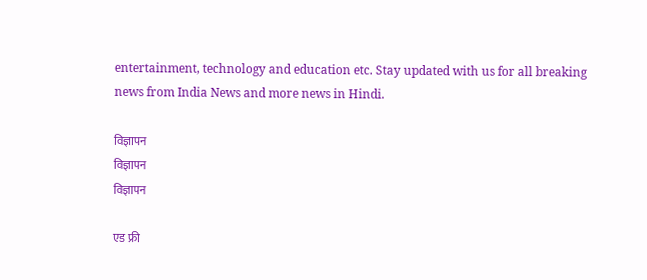entertainment, technology and education etc. Stay updated with us for all breaking news from India News and more news in Hindi.

विज्ञापन
विज्ञापन
विज्ञापन

एड फ्री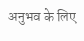अनुभव के लिए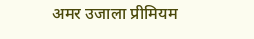अमर उजाला प्रीमियम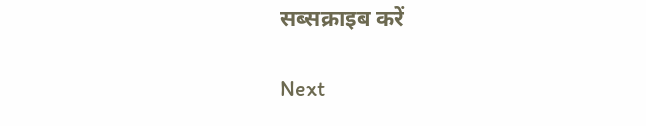सब्सक्राइब करें

Next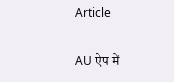Article

AU ऐप में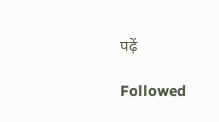पढ़ें

Followed